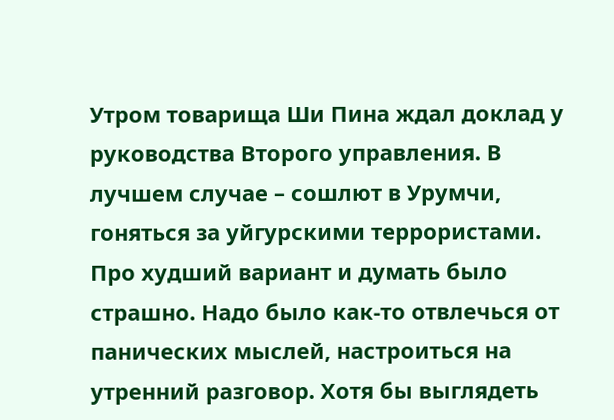Утром товарища Ши Пина ждал доклад у руководства Второго управления. В лучшем случае – сошлют в Урумчи, гоняться за уйгурскими террористами. Про худший вариант и думать было страшно. Надо было как-то отвлечься от панических мыслей, настроиться на утренний разговор. Хотя бы выглядеть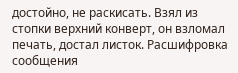достойно, не раскисать. Взял из стопки верхний конверт, он взломал печать, достал листок. Расшифровка сообщения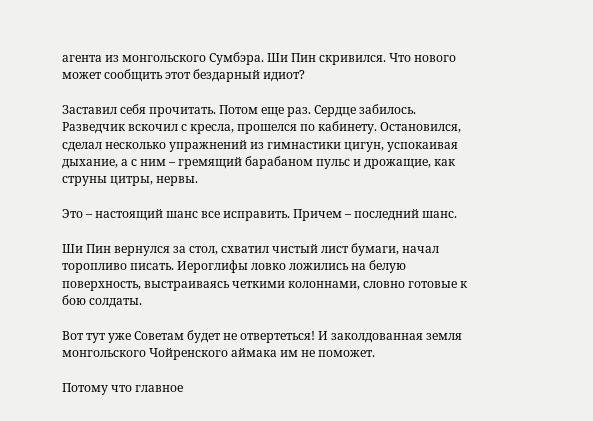агента из монгольского Сумбэра. Ши Пин скривился. Что нового может сообщить этот бездарный идиот?

Заставил себя прочитать. Потом еще раз. Сердце забилось. Разведчик вскочил с кресла, прошелся по кабинету. Остановился, сделал несколько упражнений из гимнастики цигун, успокаивая дыхание, а с ним – гремящий барабаном пульс и дрожащие, как струны цитры, нервы.

Это – настоящий шанс все исправить. Причем – последний шанс.

Ши Пин вернулся за стол, схватил чистый лист бумаги, начал торопливо писать. Иероглифы ловко ложились на белую поверхность, выстраиваясь четкими колоннами, словно готовые к бою солдаты.

Вот тут уже Советам будет не отвертеться! И заколдованная земля монгольского Чойренского аймака им не поможет.

Потому что главное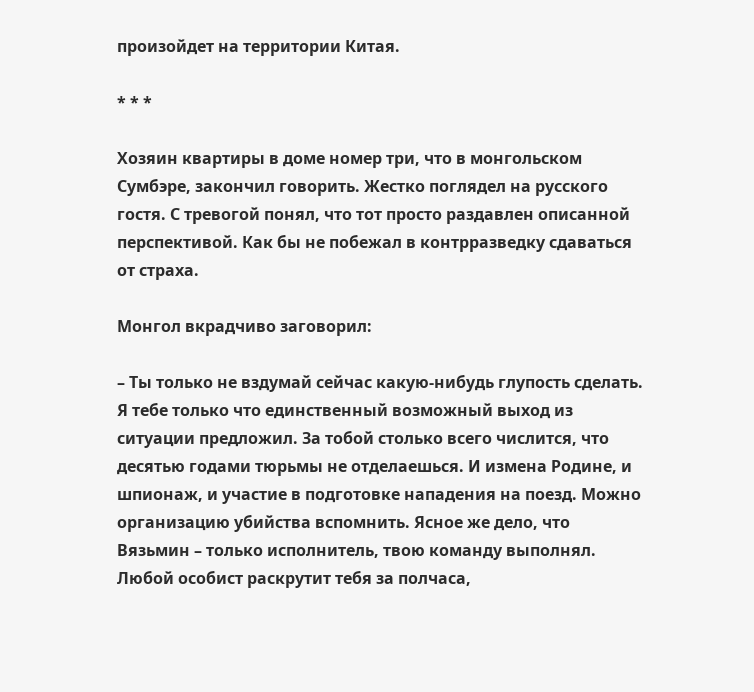произойдет на территории Китая.

* * *

Хозяин квартиры в доме номер три, что в монгольском Сумбэре, закончил говорить. Жестко поглядел на русского гостя. С тревогой понял, что тот просто раздавлен описанной перспективой. Как бы не побежал в контрразведку сдаваться от страха.

Монгол вкрадчиво заговорил:

– Ты только не вздумай сейчас какую-нибудь глупость сделать. Я тебе только что единственный возможный выход из ситуации предложил. За тобой столько всего числится, что десятью годами тюрьмы не отделаешься. И измена Родине, и шпионаж, и участие в подготовке нападения на поезд. Можно организацию убийства вспомнить. Ясное же дело, что Вязьмин – только исполнитель, твою команду выполнял. Любой особист раскрутит тебя за полчаса,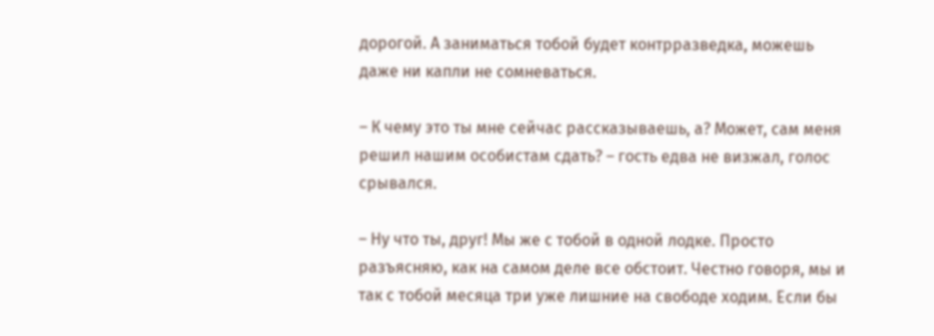дорогой. А заниматься тобой будет контрразведка, можешь даже ни капли не сомневаться.

– К чему это ты мне сейчас рассказываешь, а? Может, сам меня решил нашим особистам сдать? – гость едва не визжал, голос срывался.

– Ну что ты, друг! Мы же с тобой в одной лодке. Просто разъясняю, как на самом деле все обстоит. Честно говоря, мы и так с тобой месяца три уже лишние на свободе ходим. Если бы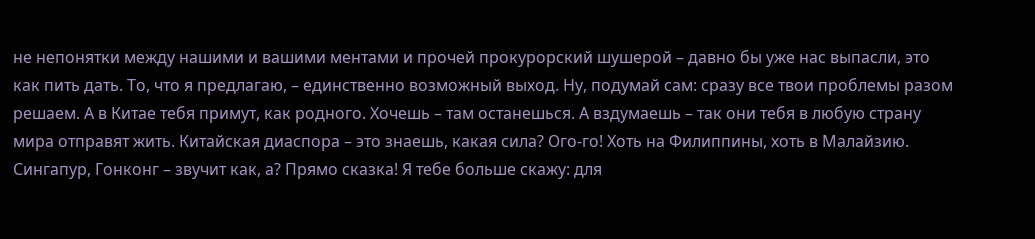не непонятки между нашими и вашими ментами и прочей прокурорский шушерой – давно бы уже нас выпасли, это как пить дать. То, что я предлагаю, – единственно возможный выход. Ну, подумай сам: сразу все твои проблемы разом решаем. А в Китае тебя примут, как родного. Хочешь – там останешься. А вздумаешь – так они тебя в любую страну мира отправят жить. Китайская диаспора – это знаешь, какая сила? Ого-го! Хоть на Филиппины, хоть в Малайзию. Сингапур, Гонконг – звучит как, а? Прямо сказка! Я тебе больше скажу: для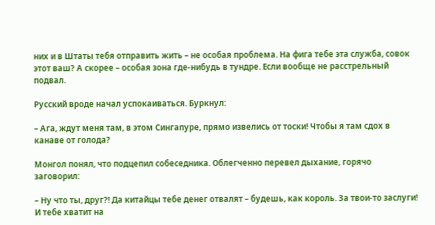них и в Штаты тебя отправить жить – не особая проблема. На фига тебе эта служба, совок этот ваш? А скорее – особая зона где-нибудь в тундре. Если вообще не расстрельный подвал.

Русский вроде начал успокаиваться. Буркнул:

– Ага, ждут меня там, в этом Сингапуре, прямо извелись от тоски! Чтобы я там сдох в канаве от голода?

Монгол понял, что подцепил собеседника. Облегченно перевел дыхание, горячо заговорил:

– Ну что ты, друг?! Да китайцы тебе денег отвалят – будешь, как король. За твои-то заслуги! И тебе хватит на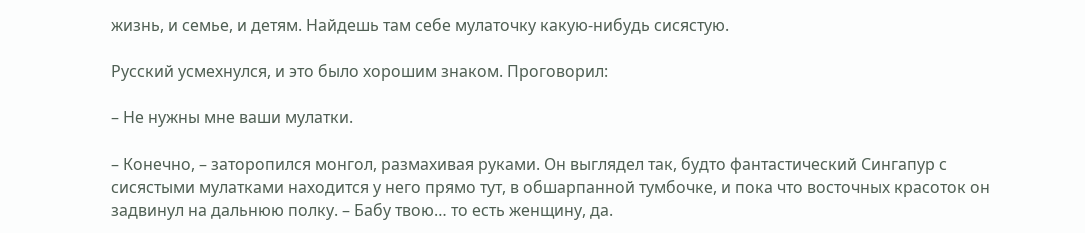жизнь, и семье, и детям. Найдешь там себе мулаточку какую-нибудь сисястую.

Русский усмехнулся, и это было хорошим знаком. Проговорил:

– Не нужны мне ваши мулатки.

– Конечно, – заторопился монгол, размахивая руками. Он выглядел так, будто фантастический Сингапур с сисястыми мулатками находится у него прямо тут, в обшарпанной тумбочке, и пока что восточных красоток он задвинул на дальнюю полку. – Бабу твою… то есть женщину, да.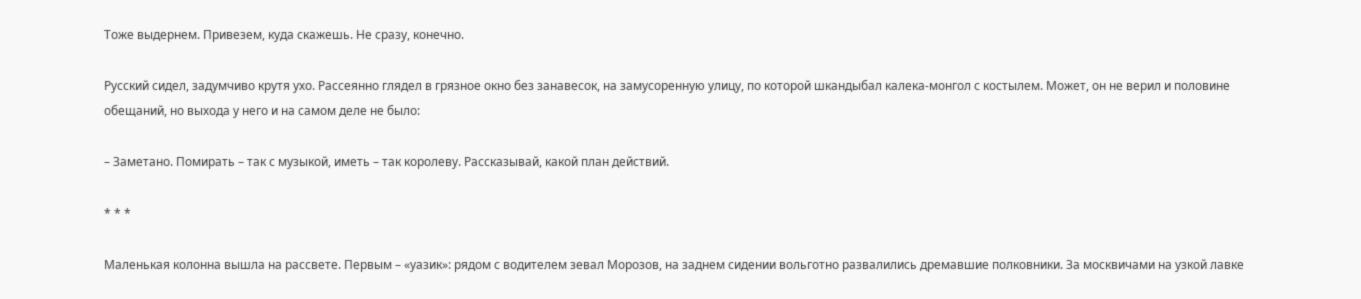Тоже выдернем. Привезем, куда скажешь. Не сразу, конечно.

Русский сидел, задумчиво крутя ухо. Рассеянно глядел в грязное окно без занавесок, на замусоренную улицу, по которой шкандыбал калека-монгол с костылем. Может, он не верил и половине обещаний, но выхода у него и на самом деле не было:

– Заметано. Помирать – так с музыкой, иметь – так королеву. Рассказывай, какой план действий.

* * *

Маленькая колонна вышла на рассвете. Первым – «уазик»: рядом с водителем зевал Морозов, на заднем сидении вольготно развалились дремавшие полковники. За москвичами на узкой лавке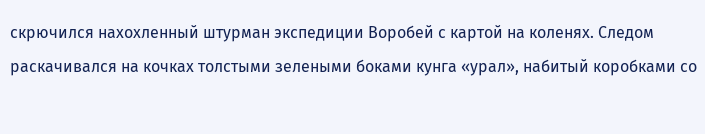скрючился нахохленный штурман экспедиции Воробей с картой на коленях. Следом раскачивался на кочках толстыми зелеными боками кунга «урал», набитый коробками со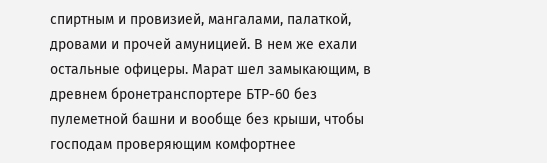спиртным и провизией, мангалами, палаткой, дровами и прочей амуницией. В нем же ехали остальные офицеры. Марат шел замыкающим, в древнем бронетранспортере БТР-60 без пулеметной башни и вообще без крыши, чтобы господам проверяющим комфортнее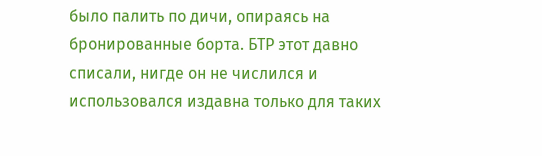было палить по дичи, опираясь на бронированные борта. БТР этот давно списали, нигде он не числился и использовался издавна только для таких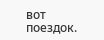вот поездок.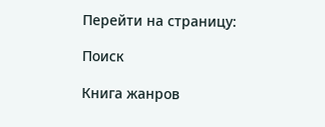Перейти на страницу:

Поиск

Книга жанров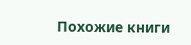Похожие книги